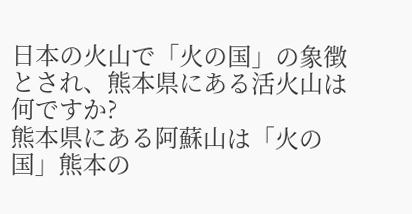日本の火山で「火の国」の象徴とされ、熊本県にある活火山は何ですか?
熊本県にある阿蘇山は「火の国」熊本の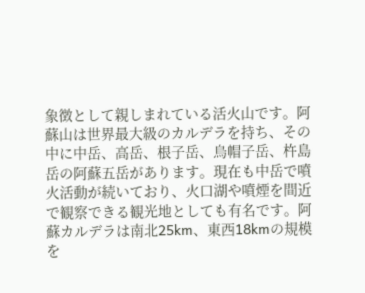象徴として親しまれている活火山です。阿蘇山は世界最大級のカルデラを持ち、その中に中岳、高岳、根子岳、烏帽子岳、杵島岳の阿蘇五岳があります。現在も中岳で噴火活動が続いており、火口湖や噴煙を間近で観察できる観光地としても有名です。阿蘇カルデラは南北25km、東西18kmの規模を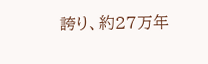誇り、約27万年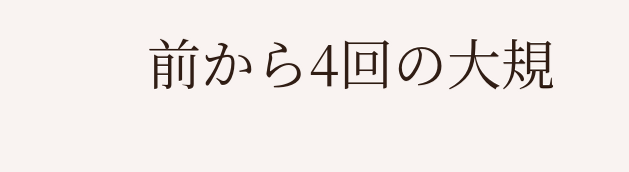前から4回の大規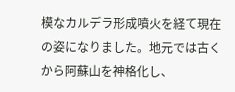模なカルデラ形成噴火を経て現在の姿になりました。地元では古くから阿蘇山を神格化し、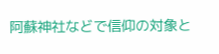阿蘇神社などで信仰の対象と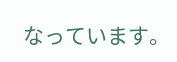なっています。